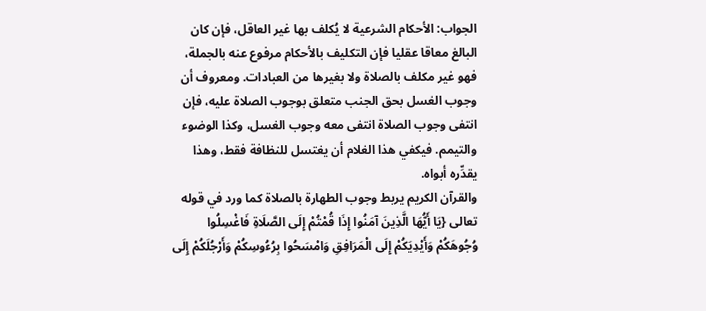الجواب: الأحكام الشرعية لا يُكلف بها غير العاقل، فإن كان البالغ معاقا عقليا فإن التكليف بالأحكام مرفوع عنه بالجملة، فهو غير مكلف بالصلاة ولا بغيرها من العبادات. ومعروف أن وجوب الغسل بحق الجنب متعلق بوجوب الصلاة عليه، فإن انتفى وجوب الصلاة انتفى معه وجوب الغسل، وكذا الوضوء والتيمم. فيكفي هذا الغلام أن يغتسل للنظافة فقط، وهذا يقدِّره أبواه.
والقرآن الكريم يربط وجوب الطهارة بالصلاة كما ورد في قوله تعالى {يَا أَيُّهَا الَّذِينَ آمَنُوا إِذَا قُمْتُمْ إِلَى الصَّلَاةِ فَاغْسِلُوا وُجُوهَكُمْ وَأَيْدِيَكُمْ إِلَى الْمَرَافِقِ وَامْسَحُوا بِرُءُوسِكُمْ وَأَرْجُلَكُمْ إِلَى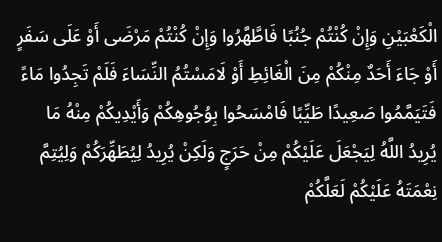الْكَعْبَيْنِ وَإِنْ كُنْتُمْ جُنُبًا فَاطَّهَّرُوا وَإِنْ كُنْتُمْ مَرْضَى أَوْ عَلَى سَفَرٍ أَوْ جَاءَ أَحَدٌ مِنْكُمْ مِنَ الْغَائِطِ أَوْ لَامَسْتُمُ النِّسَاءَ فَلَمْ تَجِدُوا مَاءً فَتَيَمَّمُوا صَعِيدًا طَيِّبًا فَامْسَحُوا بِوُجُوهِكُمْ وَأَيْدِيكُمْ مِنْهُ مَا يُرِيدُ اللَّهُ لِيَجْعَلَ عَلَيْكُمْ مِنْ حَرَجٍ وَلَكِنْ يُرِيدُ لِيُطَهِّرَكُمْ وَلِيُتِمَّ نِعْمَتَهُ عَلَيْكُمْ لَعَلَّكُمْ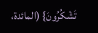تَشْكُرُونَ} (المائدة،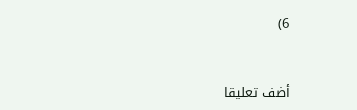6)


أضف تعليقا